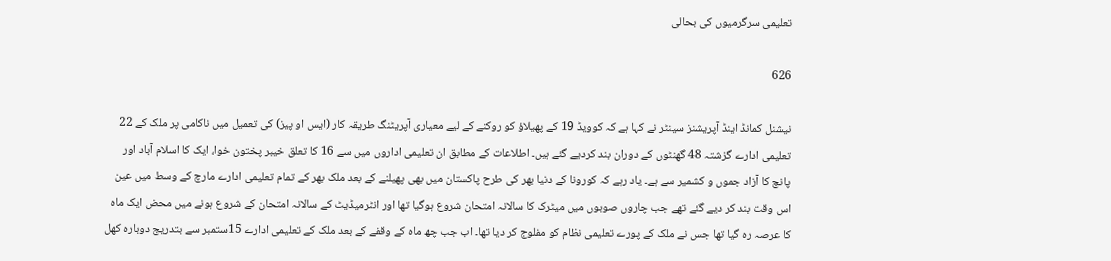تعلیمی سرگرمیوں کی بحالی

626

نیشنل کمانڈ اینڈ آپریشنز سینٹر نے کہا ہے کہ کوویڈ 19 کے پھیلاؤ کو روکنے کے لیے معیاری آپریٹنگ طریقہ کار (ایس او پیز) کی تعمیل میں ناکامی پر ملک کے 22 تعلیمی ادارے گزشتہ 48 گھنٹوں کے دوران بند کردیے گئے ہیں۔ اطلاعات کے مطابق ان تعلیمی اداروں میں سے 16 کا تعلق خیبر پختون خوا، ایک کا اسلام آباد اور پانچ کا آزاد جموں و کشمیر سے ہے۔ یاد رہے کہ کورونا کے دنیا بھر کی طرح پاکستان میں بھی پھیلنے کے بعد ملک بھر کے تمام تعلیمی ادارے مارچ کے وسط میں عین اس وقت بند کر دیے گئے تھے جب چاروں صوبوں میں میٹرک کا سالانہ امتحان شروع ہوگیا تھا اور انٹرمیڈیٹ کے سالانہ امتحان کے شروع ہونے میں محض ایک ماہ کا عرصہ رہ گیا تھا جس نے ملک کے پورے تعلیمی نظام کو مفلوج کر دیا تھا۔ اب جب چھ ماہ کے وقفے کے بعد ملک کے تعلیمی ادارے 15ستمبر سے بتدریج دوبارہ کھل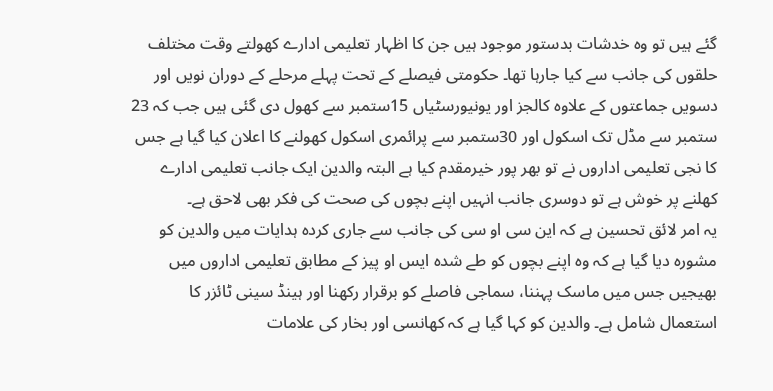گئے ہیں تو وہ خدشات بدستور موجود ہیں جن کا اظہار تعلیمی ادارے کھولتے وقت مختلف حلقوں کی جانب سے کیا جارہا تھا۔ حکومتی فیصلے کے تحت پہلے مرحلے کے دوران نویں اور دسویں جماعتوں کے علاوہ کالجز اور یونیورسٹیاں 15ستمبر سے کھول دی گئی ہیں جب کہ 23 ستمبر سے مڈل تک اسکول اور 30ستمبر سے پرائمری اسکول کھولنے کا اعلان کیا گیا ہے جس کا نجی تعلیمی اداروں نے تو بھر پور خیرمقدم کیا ہے البتہ والدین ایک جانب تعلیمی ادارے کھلنے پر خوش ہے تو دوسری جانب انہیں اپنے بچوں کی صحت کی فکر بھی لاحق ہے۔
یہ امر لائق تحسین ہے کہ این سی او سی کی جانب سے جاری کردہ ہدایات میں والدین کو مشورہ دیا گیا ہے کہ وہ اپنے بچوں کو طے شدہ ایس او پیز کے مطابق تعلیمی اداروں میں بھیجیں جس میں ماسک پہننا، سماجی فاصلے کو برقرار رکھنا اور ہینڈ سینی ٹائزر کا استعمال شامل ہے۔ والدین کو کہا گیا ہے کہ کھانسی اور بخار کی علامات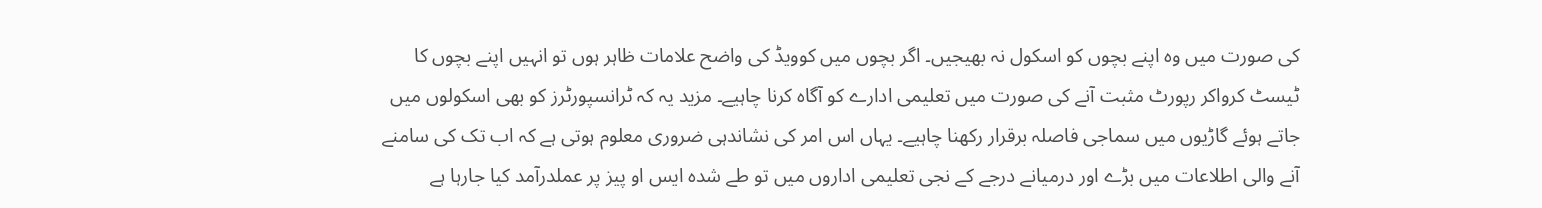کی صورت میں وہ اپنے بچوں کو اسکول نہ بھیجیں۔ اگر بچوں میں کوویڈ کی واضح علامات ظاہر ہوں تو انہیں اپنے بچوں کا ٹیسٹ کرواکر رپورٹ مثبت آنے کی صورت میں تعلیمی ادارے کو آگاہ کرنا چاہیے۔ مزید یہ کہ ٹرانسپورٹرز کو بھی اسکولوں میں جاتے ہوئے گاڑیوں میں سماجی فاصلہ برقرار رکھنا چاہیے۔ یہاں اس امر کی نشاندہی ضروری معلوم ہوتی ہے کہ اب تک کی سامنے آنے والی اطلاعات میں بڑے اور درمیانے درجے کے نجی تعلیمی اداروں میں تو طے شدہ ایس او پیز پر عملدرآمد کیا جارہا ہے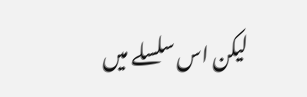لیکن اس سلسلے میں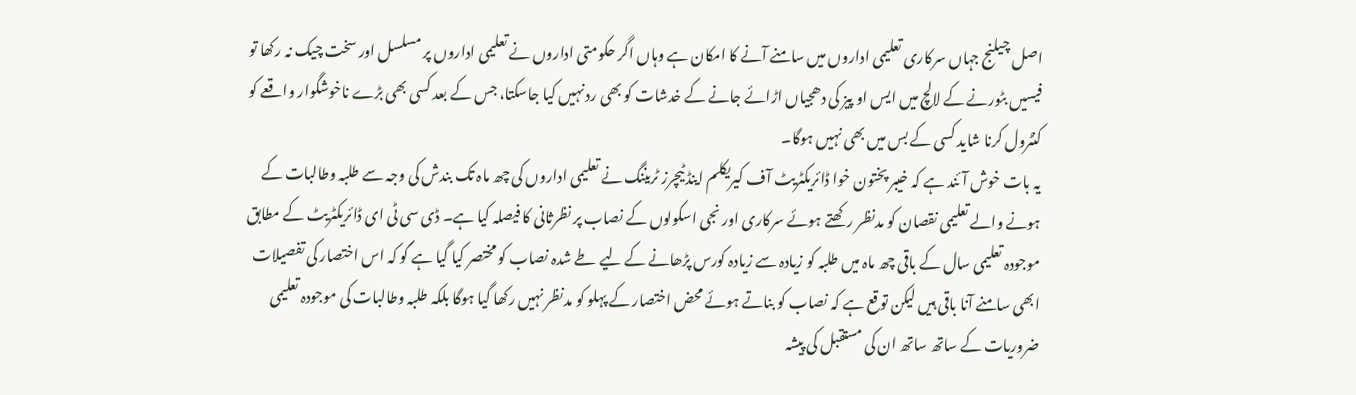اصل چیلنج جہاں سرکاری تعلیمی اداروں میں سامنے آنے کا امکان ہے وہاں اگر حکومتی اداروں نے تعلیمی اداروں پر مسلسل اور سخت چیک نہ رکھا تو فیسیں بٹورنے کے لالچ میں ایس او پیز کی دھجیاں اڑائے جانے کے خدشات کو بھی رد نہیں کیا جاسکتا، جس کے بعد کسی بھی بڑے ناخوشگوار واقعے کو کنٹرول کرنا شاید کسی کے بس میں بھی نہیں ہوگا۔
یہ بات خوش آئند ہے کہ خیبر پختون خوا ڈائریکٹریٹ آف کیریکلم اینڈ ٹیچرز ٹریننگ نے تعلیمی اداروں کی چھ ماہ تک بندش کی وجہ سے طلبہ وطالبات کے ہونے والے تعلیمی نقصان کو مدنظر رکھتے ہوئے سرکاری اور نجی اسکولوں کے نصاب پر نظرثانی کا فیصلہ کیا ہے۔ ڈی سی ٹی ای ڈائریکٹریٹ کے مطابق موجودہ تعلیمی سال کے باقی چھ ماہ میں طلبہ کو زیادہ سے زیادہ کورس پڑھانے کے لیے طے شدہ نصاب کو مختصر کیا گیا ہے گو کہ اس اختصار کی تفصیلات ابھی سامنے آنا باقی ہیں لیکن توقع ہے کہ نصاب کو بناتے ہوئے محض اختصار کے پہلو کو مدنظر نہیں رکھا گیا ہوگا بلکہ طلبہ وطالبات کی موجودہ تعلیمی ضروریات کے ساتھ ساتھ ان کی مستقبل کی پیشہ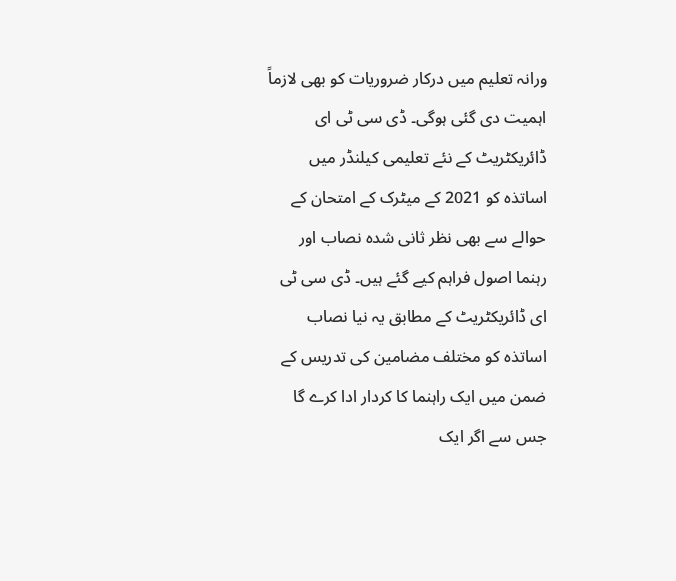ورانہ تعلیم میں درکار ضروریات کو بھی لازماً اہمیت دی گئی ہوگی۔ ڈی سی ٹی ای ڈائریکٹریٹ کے نئے تعلیمی کیلنڈر میں اساتذہ کو 2021 کے میٹرک کے امتحان کے حوالے سے بھی نظر ثانی شدہ نصاب اور رہنما اصول فراہم کیے گئے ہیں۔ ڈی سی ٹی ای ڈائریکٹریٹ کے مطابق یہ نیا نصاب اساتذہ کو مختلف مضامین کی تدریس کے ضمن میں ایک راہنما کا کردار ادا کرے گا جس سے اگر ایک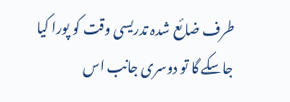طرف ضائع شدہ تدریسی وقت کو پورا کیا جاسکے گا تو دوسری جانب اس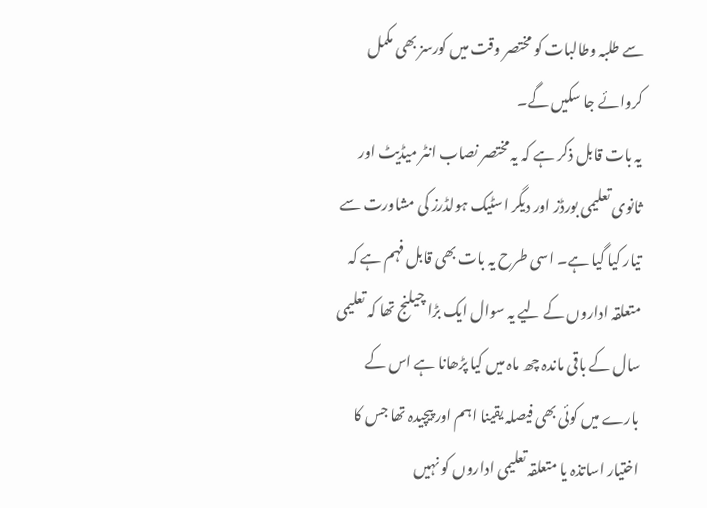سے طلبہ وطالبات کو مختصر وقت میں کورسز بھی مکمل کروائے جا سکیں گے۔
یہ بات قابل ذکر ہے کہ یہ مختصر نصاب انٹر میڈیٹ اور ثانوی تعلیمی بورڈز اور دیگر اسٹیک ہولڈرز کی مشاورت سے تیار کیا گیا ہے۔ اسی طرح یہ بات بھی قابل فہم ہے کہ متعلقہ اداروں کے لیے یہ سوال ایک بڑا چیلنج تھا کہ تعلیمی سال کے باقی ماندہ چھ ماہ میں کیا پڑھانا ہے اس کے بارے میں کوئی بھی فیصلہ یقینا اہم اور پیچیدہ تھا جس کا اختیار اساتذہ یا متعلقہ تعلیمی اداروں کو نہیں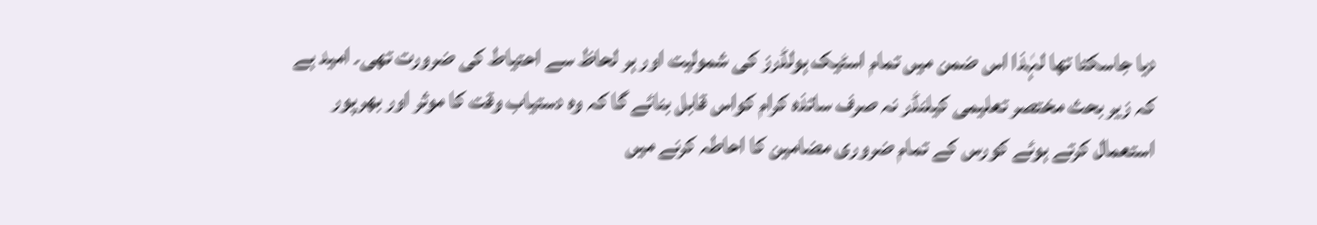دیا جاسکتا تھا لہٰذا اس ضمن میں تمام اسٹیک ہولڈرز کی شمولیت اور ہر لحاظ سے احتیاط کی ضرورت تھی۔ امید ہے کہ زیر بحث مختصر تعلیمی کیلنڈر نہ صرف ساتذہ کرام کواس قابل بنائے گا کہ وہ دستیاب وقت کا موثر اور بھرپور استعمال کرتے ہوئے کورس کے تمام ضروری مضامین کا احاطہ کرنے میں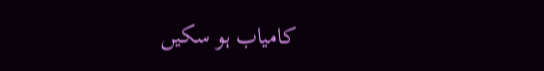کامیاب ہو سکیں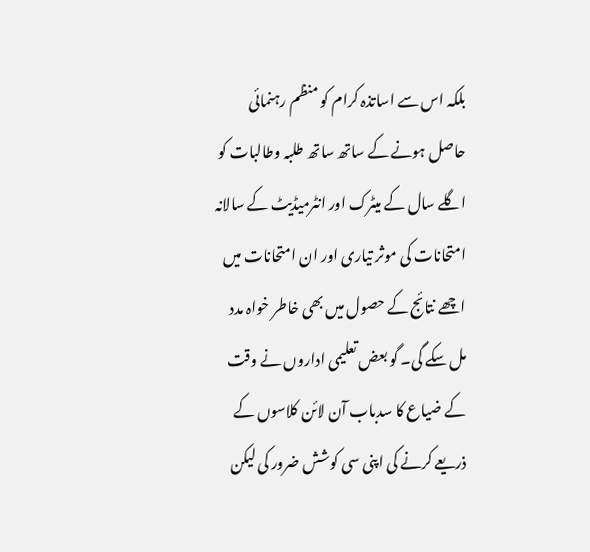بلکہ اس سے اساتذہ کرام کو منظم رہنمائی حاصل ہونے کے ساتھ ساتھ طلبہ وطالبات کو اگلے سال کے میٹرک اور انٹرمیڈیٹ کے سالانہ امتحانات کی موثر تیاری اور ان امتحانات میں اچھے نتائج کے حصول میں بھی خاطر خواہ مدد مل سکے گی۔ گو بعض تعلیمی اداروں نے وقت کے ضیاع کا سدباب آن لائن کلاسوں کے ذریعے کرنے کی اپنی سی کوشش ضرور کی لیکن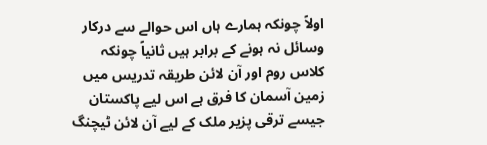اولاً چونکہ ہمارے ہاں اس حوالے سے درکار وسائل نہ ہونے کے برابر ہیں ثانیاً چونکہ کلاس روم اور آن لائن طریقہ تدریس میں زمین آسمان کا فرق ہے اس لیے پاکستان جیسے ترقی پزیر ملک کے لیے آن لائن ٹیچنگ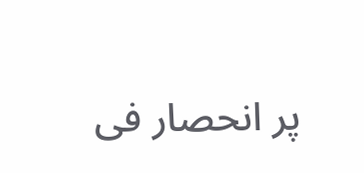پر انحصار فی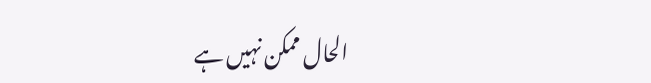الحال ممکن نہیں ہے